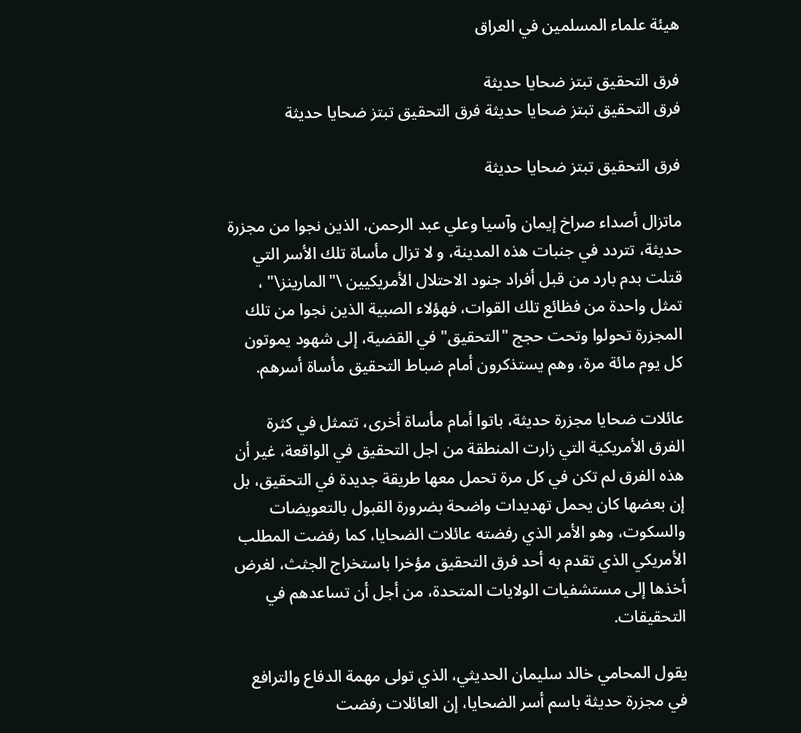هيئة علماء المسلمين في العراق

فرق التحقيق تبتز ضحايا حديثة
فرق التحقيق تبتز ضحايا حديثة فرق التحقيق تبتز ضحايا حديثة

فرق التحقيق تبتز ضحايا حديثة

ماتزال أصداء صراخ إيمان وآسيا وعلي عبد الرحمن، الذين نجوا من مجزرة حديثة، تتردد في جنبات هذه المدينة، و لا تزال مأساة تلك الأسر التي قتلت بدم بارد من قبل أفراد جنود الاحتلال الأمريكيين \"المارينز\" ، تمثل واحدة من فظائع تلك القوات، فهؤلاء الصبية الذين نجوا من تلك المجزرة تحولوا وتحت حجج "التحقيق" في القضية، إلى شهود يموتون كل يوم مائة مرة، وهم يستذكرون أمام ضباط التحقيق مأساة أسرهم.

عائلات ضحايا مجزرة حديثة، باتوا أمام مأساة أخرى، تتمثل في كثرة الفرق الأمريكية التي زارت المنطقة من اجل التحقيق في الواقعة، غير أن هذه الفرق لم تكن في كل مرة تحمل معها طريقة جديدة في التحقيق، بل إن بعضها كان يحمل تهديدات واضحة بضرورة القبول بالتعويضات والسكوت، وهو الأمر الذي رفضته عائلات الضحايا، كما رفضت المطلب الأمريكي الذي تقدم به أحد فرق التحقيق مؤخرا باستخراج الجثث، لغرض أخذها إلى مستشفيات الولايات المتحدة، من أجل أن تساعدهم في التحقيقات.

يقول المحامي خالد سليمان الحديثي، الذي تولى مهمة الدفاع والترافع في مجزرة حديثة باسم أسر الضحايا، إن العائلات رفضت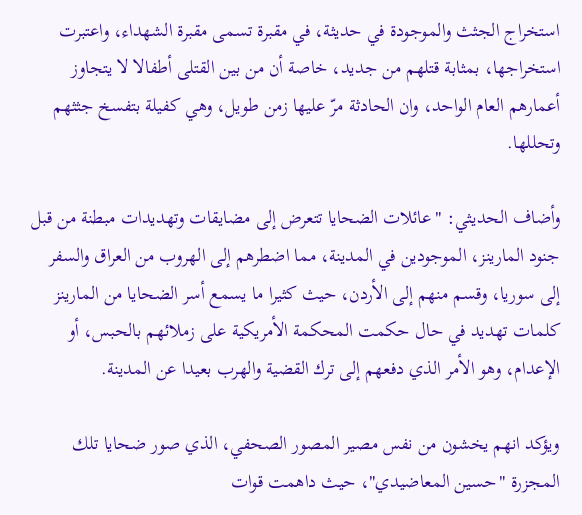استخراج الجثث والموجودة في حديثة، في مقبرة تسمى مقبرة الشهداء، واعتبرت استخراجها، بمثابة قتلهم من جديد، خاصة أن من بين القتلى أطفالا لا يتجاوز أعمارهم العام الواحد، وان الحادثة مرّ عليها زمن طويل، وهي كفيلة بتفسخ جثثهم وتحللها.

وأضاف الحديثي: "عائلات الضحايا تتعرض إلى مضايقات وتهديدات مبطنة من قبل جنود المارينز، الموجودين في المدينة، مما اضطرهم إلى الهروب من العراق والسفر إلى سوريا، وقسم منهم إلى الأردن، حيث كثيرا ما يسمع أسر الضحايا من المارينز كلمات تهديد في حال حكمت المحكمة الأمريكية على زملائهم بالحبس، أو الإعدام، وهو الأمر الذي دفعهم إلى ترك القضية والهرب بعيدا عن المدينة.

ويؤكد انهم يخشون من نفس مصير المصور الصحفي، الذي صور ضحايا تلك المجزرة "حسين المعاضيدي"، حيث داهمت قوات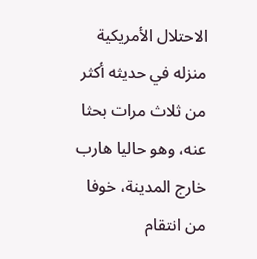الاحتلال الأمريكية منزله في حديثه أكثر من ثلاث مرات بحثا عنه، وهو حاليا هارب خارج المدينة، خوفا من انتقام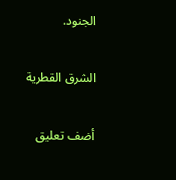الجنود.

الشرق القطرية

أضف تعليق